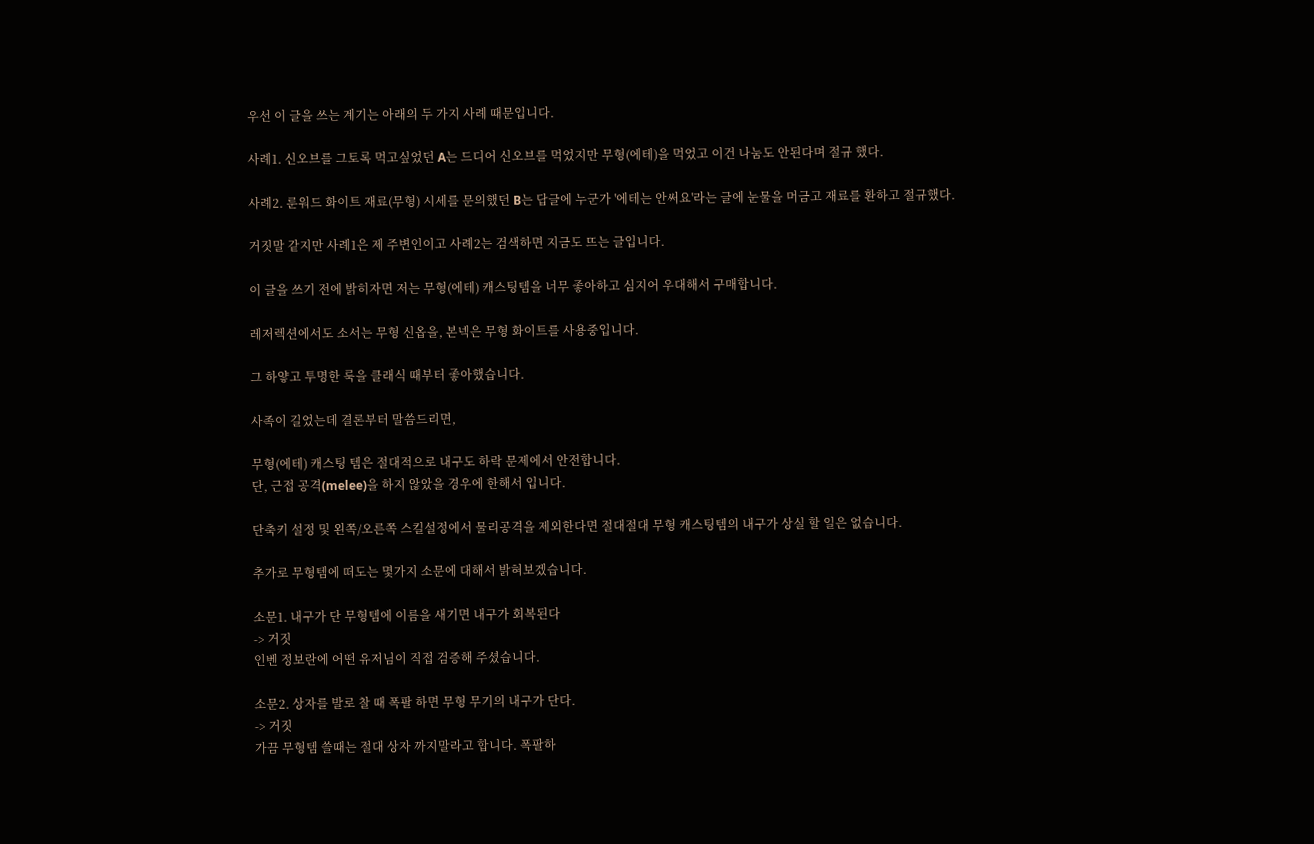우선 이 글을 쓰는 계기는 아래의 두 가지 사례 때문입니다.

사례1. 신오브를 그토록 먹고싶었던 A는 드디어 신오브를 먹었지만 무형(에테)을 먹었고 이건 나눔도 안된다며 절규 했다.

사례2. 룬워드 화이트 재료(무형) 시세를 문의했던 B는 답글에 누군가 '에테는 안써요'라는 글에 눈물을 머금고 재료를 환하고 절규했다.

거짓말 같지만 사례1은 제 주변인이고 사례2는 검색하면 지금도 뜨는 글입니다.

이 글을 쓰기 전에 밝히자면 저는 무형(에테) 캐스팅템을 너무 좋아하고 심지어 우대해서 구매합니다.

레저렉션에서도 소서는 무형 신옵을, 본넥은 무형 화이트를 사용중입니다.

그 하얗고 투명한 룩을 클래식 때부터 좋아했습니다.

사족이 길었는데 결론부터 말씀드리면,

무형(에테) 캐스팅 템은 절대적으로 내구도 하락 문제에서 안전합니다.
단, 근접 공격(melee)을 하지 않았을 경우에 한해서 입니다.

단축키 설정 및 왼쪽/오른쪽 스킬설정에서 물리공격을 제외한다면 절대절대 무형 캐스팅템의 내구가 상실 할 일은 없습니다.

추가로 무형템에 떠도는 몇가지 소문에 대해서 밝혀보겠습니다.

소문1. 내구가 단 무형템에 이름을 새기면 내구가 회복된다
-> 거짓
인벤 정보란에 어떤 유저님이 직접 검증해 주셨습니다.

소문2. 상자를 발로 찰 때 폭팔 하면 무형 무기의 내구가 단다.
-> 거짓
가끔 무형템 쓸때는 절대 상자 까지말라고 합니다. 폭팔하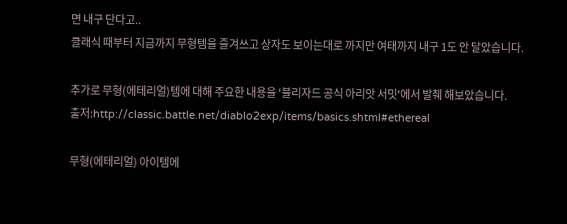면 내구 단다고..
클래식 때부터 지금까지 무형템을 즐겨쓰고 상자도 보이는대로 까지만 여태까지 내구 1도 안 달았습니다.

추가로 무형(에테리얼)템에 대해 주요한 내용을 '블리자드 공식 아리앗 서밋'에서 발췌 해보았습니다.
출저:http://classic.battle.net/diablo2exp/items/basics.shtml#ethereal

무형(에테리얼) 아이템에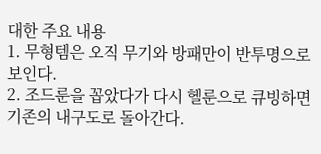대한 주요 내용
1. 무형템은 오직 무기와 방패만이 반투명으로 보인다.
2. 조드룬을 꼽았다가 다시 헬룬으로 큐빙하면 기존의 내구도로 돌아간다.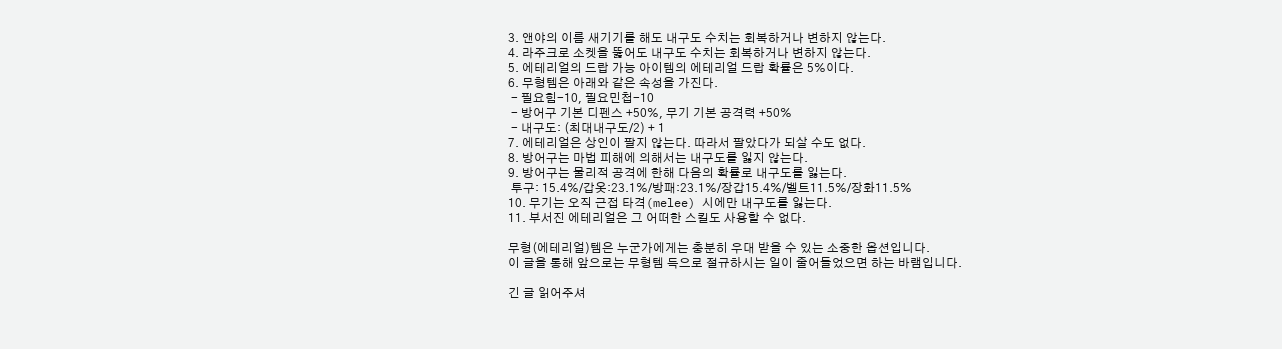3. 앤야의 이름 새기기를 해도 내구도 수치는 회복하거나 변하지 않는다.
4. 라주크로 소켓을 뚫어도 내구도 수치는 회복하거나 변하지 않는다.
5. 에테리얼의 드랍 가능 아이템의 에테리얼 드랍 확률은 5%이다.
6. 무형템은 아래와 같은 속성을 가진다.
 - 필요힘-10, 필요민첩-10
 - 방어구 기본 디펜스 +50%, 무기 기본 공격력 +50%
 - 내구도: (최대내구도/2) + 1
7. 에테리얼은 상인이 팔지 않는다. 따라서 팔았다가 되살 수도 없다.
8. 방어구는 마법 피해에 의해서는 내구도를 잃지 않는다.
9. 방어구는 물리적 공격에 한해 다음의 확률로 내구도를 잃는다.
 투구: 15.4%/갑옷:23.1%/방패:23.1%/장갑15.4%/벨트11.5%/장화11.5%
10. 무기는 오직 근접 타격(melee) 시에만 내구도를 잃는다.
11. 부서진 에테리얼은 그 어떠한 스킬도 사용할 수 없다.

무형(에테리얼)템은 누군가에게는 충분히 우대 받을 수 있는 소중한 옵션입니다.
이 글을 통해 앞으로는 무형템 득으로 절규하시는 일이 줄어들었으면 하는 바램입니다.

긴 글 읽어주셔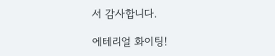서 감사합니다.

에테리얼 화이팅!